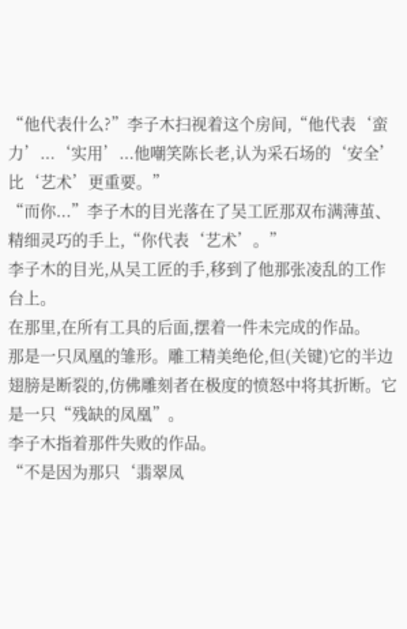“他代表什么?”李子木扫视着这个房间,“他代表‘蛮力’...‘实用’...他嘲笑陈长老,认为采石场的‘安全’比‘艺术’更重要。”
“而你...”李子木的目光落在了吴工匠那双布满薄茧、精细灵巧的手上,“你代表‘艺术’。”
李子木的目光,从吴工匠的手,移到了他那张凌乱的工作台上。
在那里,在所有工具的后面,摆着一件未完成的作品。
那是一只凤凰的雏形。雕工精美绝伦,但(关键)它的半边翅膀是断裂的,仿佛雕刻者在极度的愤怒中将其折断。它是一只“残缺的凤凰”。
李子木指着那件失败的作品。
“不是因为那只‘翡翠凤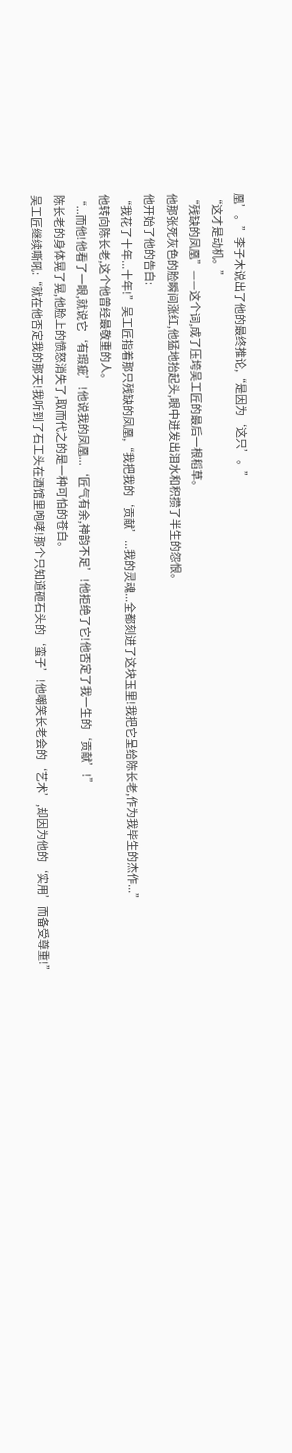凰’。”李子木说出了他的最终推论,“是因为‘这只’。”
“这才是动机。”
“残缺的凤凰”——这个词,成了压垮吴工匠的最后一根稻草。
他那张死灰色的脸瞬间涨红,他猛地抬起头,眼中迸发出泪水和积攒了半生的怨恨。
他开始了他的告白:
“我花了十年...十年!”吴工匠指着那只残缺的凤凰,“我把我的‘贡献’...我的灵魂...全都刻进了这块玉里!我把它呈给陈长老,作为我毕生的杰作...”
他转向陈长老,这个他曾经最敬重的人。
“...而他!他看了一眼,就说它‘有瑕疵’!他说我的凤凰...‘匠气有余,神韵不足’!他拒绝了它!他否定了我一生的‘贡献’!”
陈长老的身体晃了晃,他脸上的愤怒消失了,取而代之的是一种可怕的苍白。
吴工匠继续嘶吼:“就在他否定我的那天!我听到了石工头在酒馆里咆哮!那个只知道砸石头的‘蛮子’!他嘲笑长老会的‘艺术’,却因为他的‘实用’而备受尊重!”